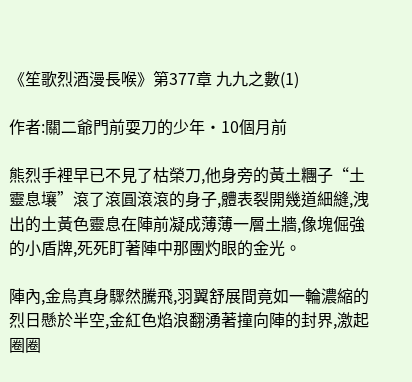《笙歌烈酒漫長喉》第377章 九九之數(1)

作者:關二爺門前耍刀的少年·10個月前

熊烈手裡早已不見了枯榮刀,他身旁的黃土糰子“土靈息壤”滾了滾圓滾滾的身子,體表裂開幾道細縫,洩出的土黃色靈息在陣前凝成薄薄一層土牆,像塊倔強的小盾牌,死死盯著陣中那團灼眼的金光。

陣內,金烏真身驟然騰飛,羽翼舒展間竟如一輪濃縮的烈日懸於半空,金紅色焰浪翻湧著撞向陣的封界,激起圈圈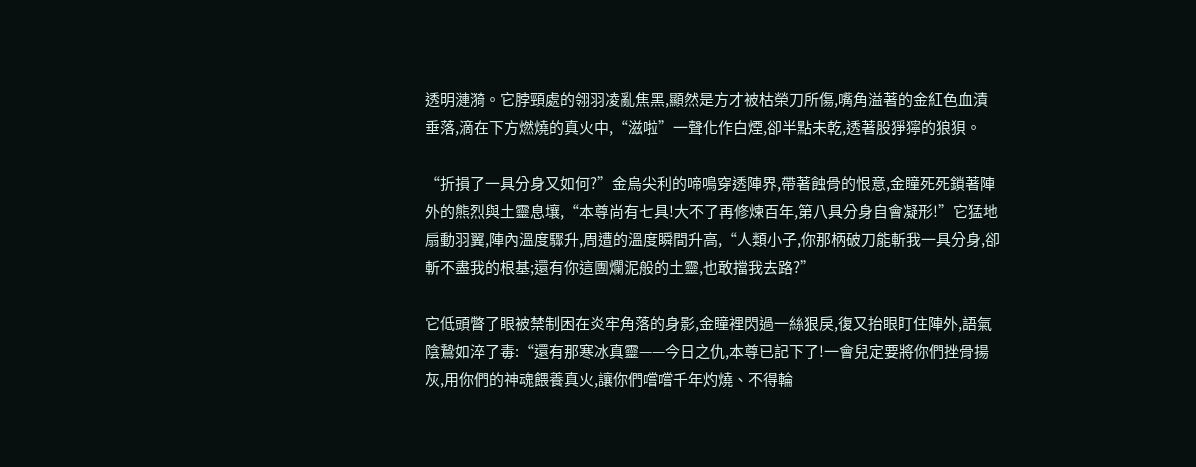透明漣漪。它脖頸處的翎羽凌亂焦黑,顯然是方才被枯榮刀所傷,嘴角溢著的金紅色血漬垂落,滴在下方燃燒的真火中,“滋啦”一聲化作白煙,卻半點未乾,透著股猙獰的狼狽。

“折損了一具分身又如何?”金烏尖利的啼鳴穿透陣界,帶著蝕骨的恨意,金瞳死死鎖著陣外的熊烈與土靈息壤,“本尊尚有七具!大不了再修煉百年,第八具分身自會凝形!”它猛地扇動羽翼,陣內溫度驟升,周遭的溫度瞬間升高,“人類小子,你那柄破刀能斬我一具分身,卻斬不盡我的根基;還有你這團爛泥般的土靈,也敢擋我去路?”

它低頭瞥了眼被禁制困在炎牢角落的身影,金瞳裡閃過一絲狠戾,復又抬眼盯住陣外,語氣陰鷙如淬了毒:“還有那寒冰真靈——今日之仇,本尊已記下了!一會兒定要將你們挫骨揚灰,用你們的神魂餵養真火,讓你們嚐嚐千年灼燒、不得輪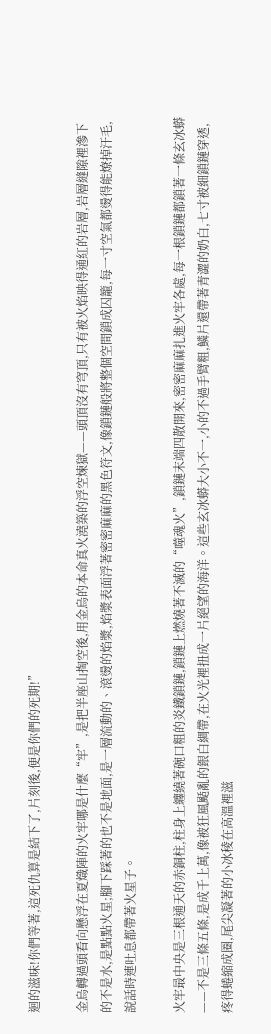迴的滋味!你們等著,這死仇算是結下了,片刻後,便是你們的死期!”

金烏轉過頭看向懸浮在夏熾陣的火牢哪是什麼“牢”,是把半座山掏空後,用金烏的本命真火澆築的浮空煉獄——頭頂沒有穹頂,只有被火焰映得通紅的岩層,岩層縫隙裡滲下的不是水,是點點火星;腳下踩著的也不是地面,是一層流動的、滾燙的焰漿,焰漿表面浮著密密麻麻的黑色符文,像鎖鏈般將整個空間鎖成囚籠,每一寸空氣都燙得能燎掉汗毛,說話時連吐息都帶著火星子。

火牢最中央是三根通天的赤銅柱,柱身上纏繞著碗口粗的炎鐵鎖鏈,鎖鏈上燃燒著不滅的“噬魂火”,鎖鏈末端四散開來,密密麻麻扎進火牢各處,每一根鎖鏈都鎖著一條玄冰蟒——不是三條五條,是成千上萬,像被狂風颳亂的銀白綢帶,在火光裡扭成一片絕望的海洋。這些玄冰蟒大小不一,小的不過手臂粗,鱗片還帶著青澀的奶白,七寸被細鎖鏈穿透,疼得蜷縮成圈,尾尖凝著的小冰稜在高溫裡滋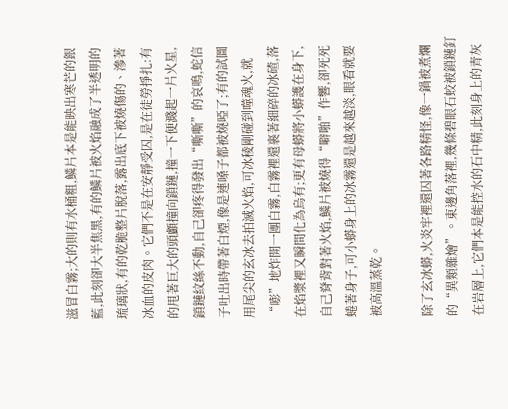滋冒白霧;大的則有水桶粗,鱗片本是能映出寒芒的銀藍,此刻卻大半焦黑,有的鱗片被火焰融成了半透明的琉璃狀,有的乾脆整片脫落,露出底下被燒傷的、滲著冰血的皮肉。它們不是在安靜受囚,是在徒勞掙扎:有的甩著巨大的頭顱撞向鎖鏈,撞一下便濺起一片火星,鎖鏈紋絲不動,自己卻疼得發出“嘶嘶”的哀鳴,蛇信子吐出時帶著白煙,像是連嗓子都被燒啞了;有的試圖用尾尖的玄冰去拍滅火焰,可冰稜剛碰到噬魂火,就“嘭”地炸開一團白霧,白霧裡還裹著細碎的冰碴,落在焰漿裡又瞬間化為烏有;更有母蟒將小蟒護在身下,自己脊背對著火焰,鱗片被燒得“噼啪”作響,卻死死蜷著身子,可小蟒身上的冰霧還是越來越淡,眼看就要被高溫蒸乾。

除了玄冰蟒,火炎牢裡還囚著各路精怪,像一鍋被煮爛的“異類雜燴”。東邊角落裡,幾條碧眼石蛟被鎖鏈釘在岩層上,它們本是能控水的石中精,此刻身上的青灰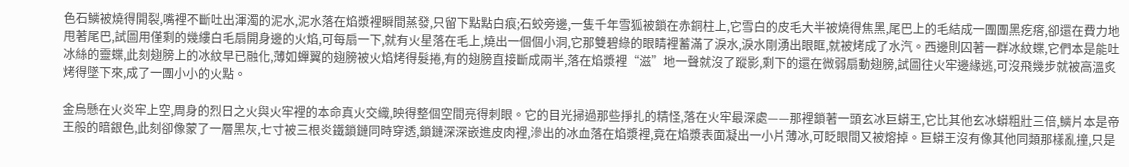色石鱗被燒得開裂,嘴裡不斷吐出渾濁的泥水,泥水落在焰漿裡瞬間蒸發,只留下點點白痕;石蛟旁邊,一隻千年雪狐被鎖在赤銅柱上,它雪白的皮毛大半被燒得焦黑,尾巴上的毛結成一團團黑疙瘩,卻還在費力地甩著尾巴,試圖用僅剩的幾縷白毛扇開身邊的火焰,可每扇一下,就有火星落在毛上,燒出一個個小洞,它那雙碧綠的眼睛裡蓄滿了淚水,淚水剛湧出眼眶,就被烤成了水汽。西邊則囚著一群冰紋蝶,它們本是能吐冰絲的靈蝶,此刻翅膀上的冰紋早已融化,薄如蟬翼的翅膀被火焰烤得髮捲,有的翅膀直接斷成兩半,落在焰漿裡“滋”地一聲就沒了蹤影,剩下的還在微弱扇動翅膀,試圖往火牢邊緣逃,可沒飛幾步就被高溫炙烤得墜下來,成了一團小小的火點。

金烏懸在火炎牢上空,周身的烈日之火與火牢裡的本命真火交織,映得整個空間亮得刺眼。它的目光掃過那些掙扎的精怪,落在火牢最深處——那裡鎖著一頭玄冰巨蟒王,它比其他玄冰蟒粗壯三倍,鱗片本是帝王般的暗銀色,此刻卻像蒙了一層黑灰,七寸被三根炎鐵鎖鏈同時穿透,鎖鏈深深嵌進皮肉裡,滲出的冰血落在焰漿裡,竟在焰漿表面凝出一小片薄冰,可眨眼間又被熔掉。巨蟒王沒有像其他同類那樣亂撞,只是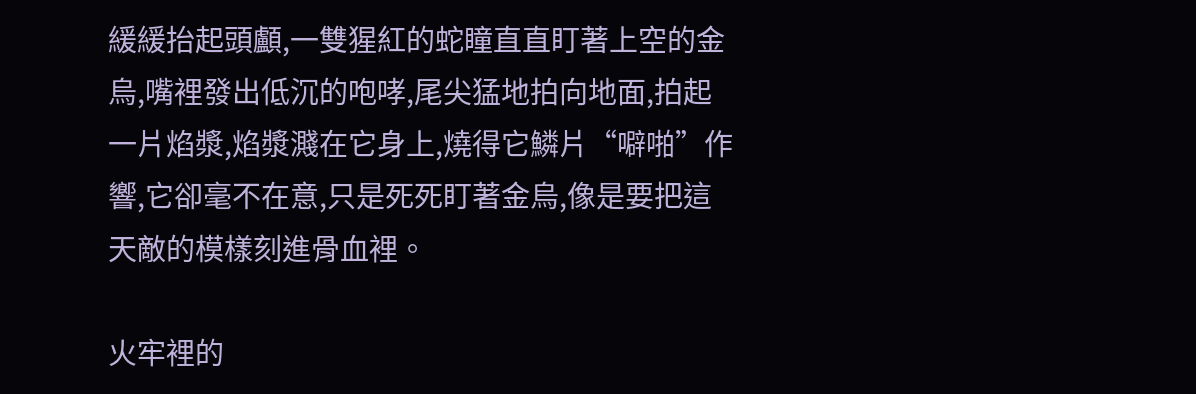緩緩抬起頭顱,一雙猩紅的蛇瞳直直盯著上空的金烏,嘴裡發出低沉的咆哮,尾尖猛地拍向地面,拍起一片焰漿,焰漿濺在它身上,燒得它鱗片“噼啪”作響,它卻毫不在意,只是死死盯著金烏,像是要把這天敵的模樣刻進骨血裡。

火牢裡的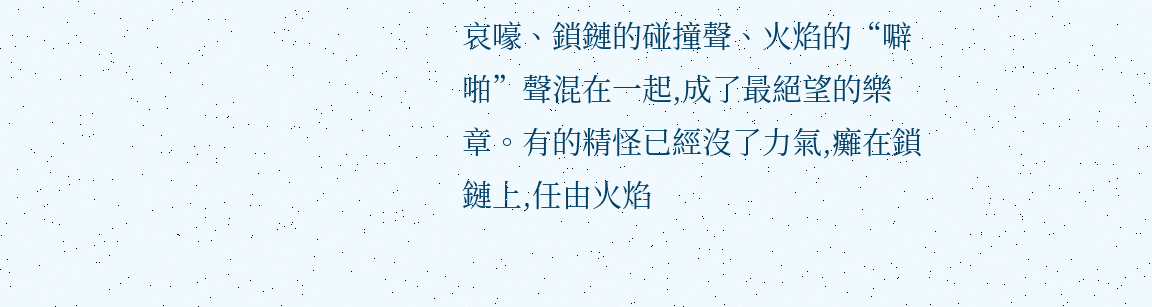哀嚎、鎖鏈的碰撞聲、火焰的“噼啪”聲混在一起,成了最絕望的樂章。有的精怪已經沒了力氣,癱在鎖鏈上,任由火焰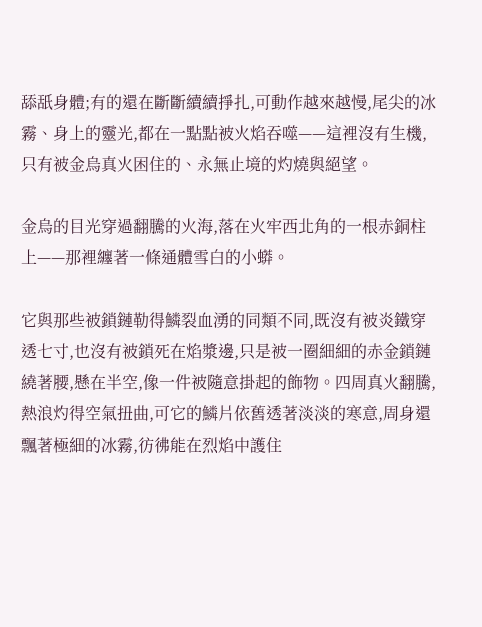舔舐身體;有的還在斷斷續續掙扎,可動作越來越慢,尾尖的冰霧、身上的靈光,都在一點點被火焰吞噬——這裡沒有生機,只有被金烏真火困住的、永無止境的灼燒與絕望。

金烏的目光穿過翻騰的火海,落在火牢西北角的一根赤銅柱上——那裡纏著一條通體雪白的小蟒。

它與那些被鎖鏈勒得鱗裂血湧的同類不同,既沒有被炎鐵穿透七寸,也沒有被鎖死在焰漿邊,只是被一圈細細的赤金鎖鏈繞著腰,懸在半空,像一件被隨意掛起的飾物。四周真火翻騰,熱浪灼得空氣扭曲,可它的鱗片依舊透著淡淡的寒意,周身還飄著極細的冰霧,彷彿能在烈焰中護住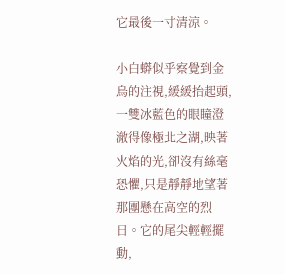它最後一寸清涼。

小白蟒似乎察覺到金烏的注視,緩緩抬起頭,一雙冰藍色的眼瞳澄澈得像極北之湖,映著火焰的光,卻沒有絲毫恐懼,只是靜靜地望著那團懸在高空的烈日。它的尾尖輕輕擺動,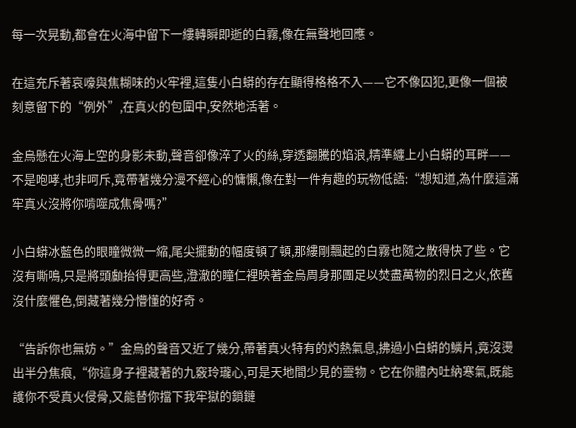每一次晃動,都會在火海中留下一縷轉瞬即逝的白霧,像在無聲地回應。

在這充斥著哀嚎與焦糊味的火牢裡,這隻小白蟒的存在顯得格格不入——它不像囚犯,更像一個被刻意留下的“例外”,在真火的包圍中,安然地活著。

金烏懸在火海上空的身影未動,聲音卻像淬了火的絲,穿透翻騰的焰浪,精準纏上小白蟒的耳畔——不是咆哮,也非呵斥,竟帶著幾分漫不經心的慵懶,像在對一件有趣的玩物低語:“想知道,為什麼這滿牢真火沒將你啃噬成焦骨嗎?”

小白蟒冰藍色的眼瞳微微一縮,尾尖擺動的幅度頓了頓,那縷剛飄起的白霧也隨之散得快了些。它沒有嘶鳴,只是將頭顱抬得更高些,澄澈的瞳仁裡映著金烏周身那團足以焚盡萬物的烈日之火,依舊沒什麼懼色,倒藏著幾分懵懂的好奇。

“告訴你也無妨。”金烏的聲音又近了幾分,帶著真火特有的灼熱氣息,拂過小白蟒的鱗片,竟沒燙出半分焦痕,“你這身子裡藏著的九竅玲瓏心,可是天地間少見的靈物。它在你體內吐納寒氣,既能護你不受真火侵骨,又能替你擋下我牢獄的鎖鏈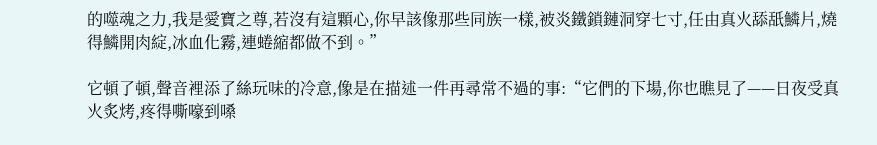的噬魂之力,我是愛寶之尊,若沒有這顆心,你早該像那些同族一樣,被炎鐵鎖鏈洞穿七寸,任由真火舔舐鱗片,燒得鱗開肉綻,冰血化霧,連蜷縮都做不到。”

它頓了頓,聲音裡添了絲玩味的冷意,像是在描述一件再尋常不過的事:“它們的下場,你也瞧見了——日夜受真火炙烤,疼得嘶嚎到嗓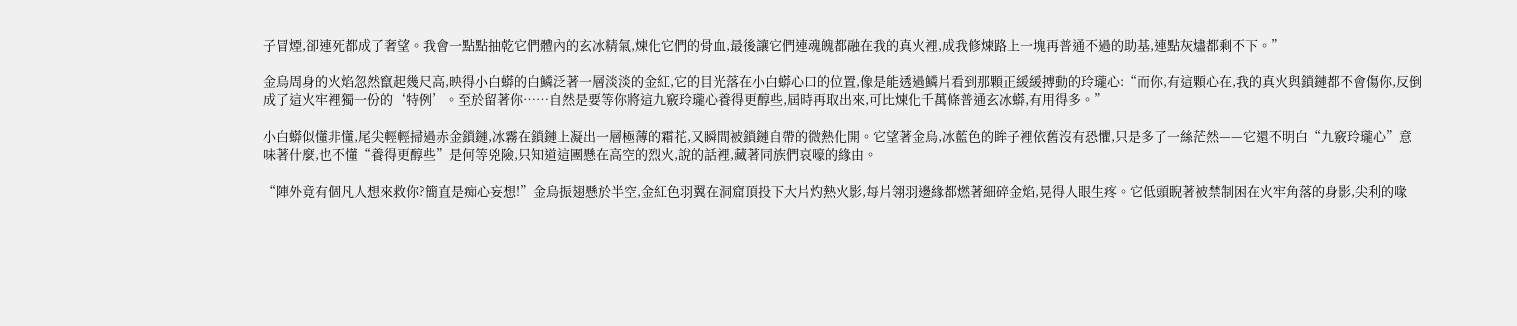子冒煙,卻連死都成了奢望。我會一點點抽乾它們體內的玄冰精氣,煉化它們的骨血,最後讓它們連魂魄都融在我的真火裡,成我修煉路上一塊再普通不過的助基,連點灰燼都剩不下。”

金烏周身的火焰忽然竄起幾尺高,映得小白蟒的白鱗泛著一層淡淡的金紅,它的目光落在小白蟒心口的位置,像是能透過鱗片看到那顆正緩緩搏動的玲瓏心:“而你,有這顆心在,我的真火與鎖鏈都不會傷你,反倒成了這火牢裡獨一份的‘特例’。至於留著你……自然是要等你將這九竅玲瓏心養得更醇些,屆時再取出來,可比煉化千萬條普通玄冰蟒,有用得多。”

小白蟒似懂非懂,尾尖輕輕掃過赤金鎖鏈,冰霧在鎖鏈上凝出一層極薄的霜花,又瞬間被鎖鏈自帶的微熱化開。它望著金烏,冰藍色的眸子裡依舊沒有恐懼,只是多了一絲茫然——它還不明白“九竅玲瓏心”意味著什麼,也不懂“養得更醇些”是何等兇險,只知道這團懸在高空的烈火,說的話裡,藏著同族們哀嚎的緣由。

“陣外竟有個凡人想來救你?簡直是痴心妄想!”金烏振翅懸於半空,金紅色羽翼在洞窟頂投下大片灼熱火影,每片翎羽邊緣都燃著細碎金焰,晃得人眼生疼。它低頭睨著被禁制困在火牢角落的身影,尖利的喙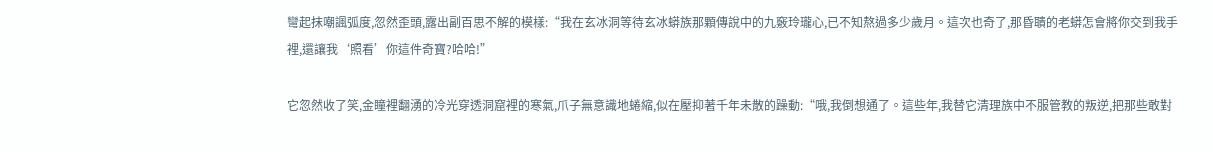彎起抹嘲諷弧度,忽然歪頭,露出副百思不解的模樣:“我在玄冰洞等待玄冰蟒族那顆傳說中的九竅玲瓏心,已不知熬過多少歲月。這次也奇了,那昏聵的老蟒怎會將你交到我手裡,還讓我‘照看’你這件奇寶?哈哈!”

它忽然收了笑,金瞳裡翻湧的冷光穿透洞窟裡的寒氣,爪子無意識地蜷縮,似在壓抑著千年未散的躁動:“哦,我倒想通了。這些年,我替它清理族中不服管教的叛逆,把那些敢對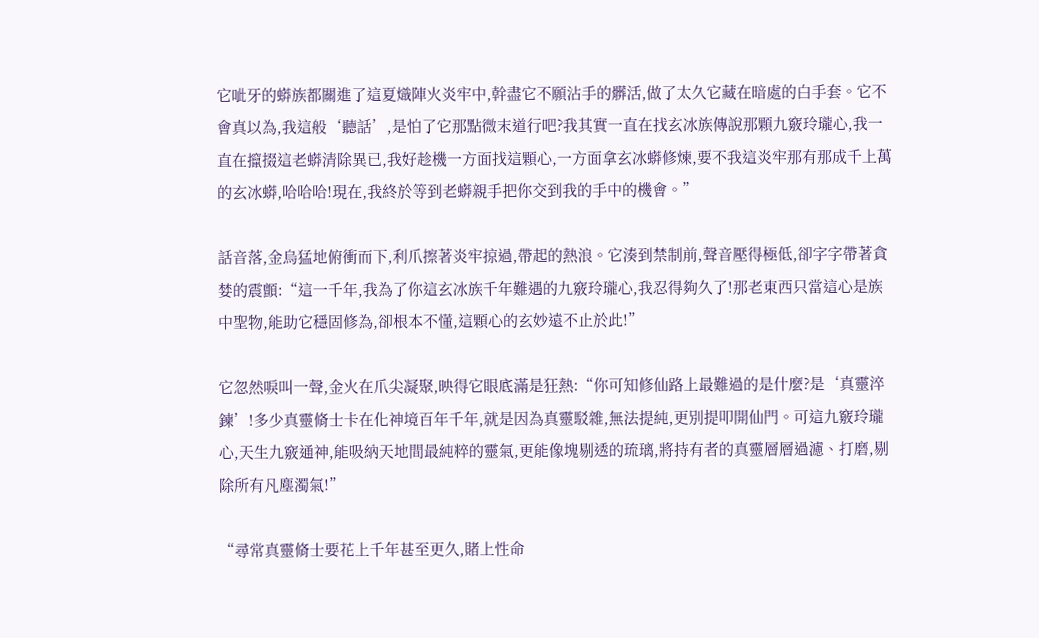它呲牙的蟒族都關進了這夏熾陣火炎牢中,幹盡它不願沾手的髒活,做了太久它藏在暗處的白手套。它不會真以為,我這般‘聽話’,是怕了它那點微末道行吧?我其實一直在找玄冰族傳說那顆九竅玲瓏心,我一直在攛掇這老蟒清除異已,我好趁機一方面找這顆心,一方面拿玄冰蟒修煉,要不我這炎牢那有那成千上萬的玄冰蟒,哈哈哈!現在,我終於等到老蟒親手把你交到我的手中的機會。”

話音落,金烏猛地俯衝而下,利爪擦著炎牢掠過,帶起的熱浪。它湊到禁制前,聲音壓得極低,卻字字帶著貪婪的震顫:“這一千年,我為了你這玄冰族千年難遇的九竅玲瓏心,我忍得夠久了!那老東西只當這心是族中聖物,能助它穩固修為,卻根本不懂,這顆心的玄妙遠不止於此!”

它忽然唳叫一聲,金火在爪尖凝聚,映得它眼底滿是狂熱:“你可知修仙路上最難過的是什麼?是‘真靈淬鍊’!多少真靈脩士卡在化神境百年千年,就是因為真靈駁雜,無法提純,更別提叩開仙門。可這九竅玲瓏心,天生九竅通神,能吸納天地間最純粹的靈氣,更能像塊剔透的琉璃,將持有者的真靈層層過濾、打磨,剔除所有凡塵濁氣!”

“尋常真靈脩士要花上千年甚至更久,賭上性命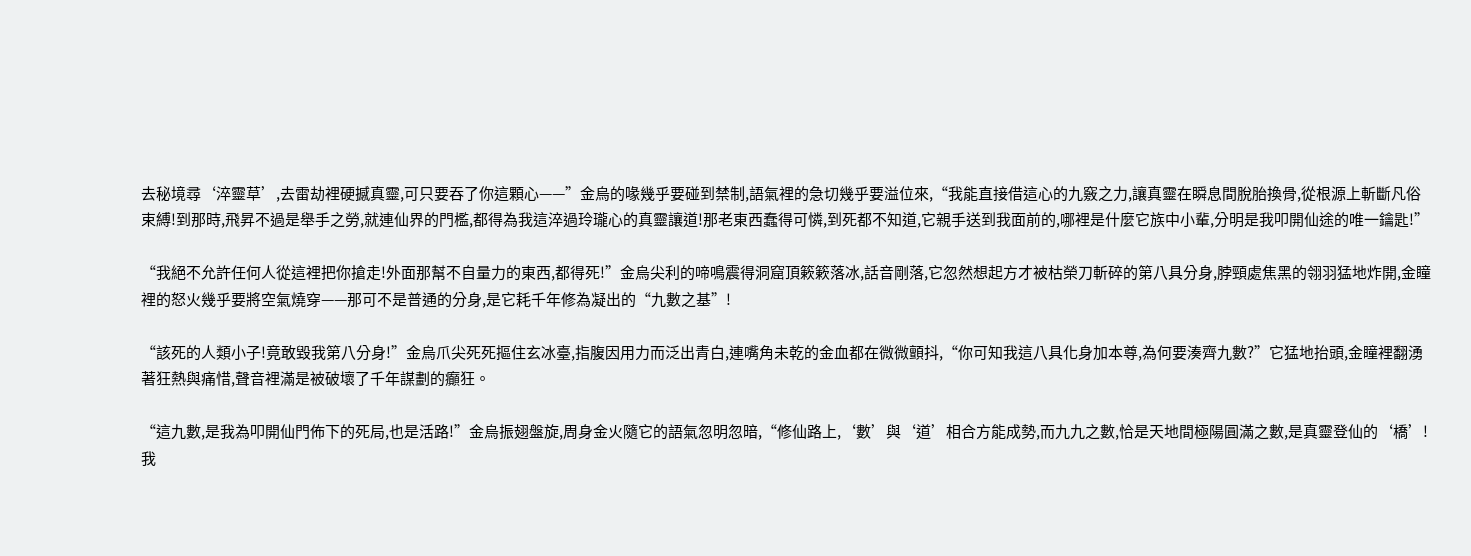去秘境尋‘淬靈草’,去雷劫裡硬撼真靈,可只要吞了你這顆心——”金烏的喙幾乎要碰到禁制,語氣裡的急切幾乎要溢位來,“我能直接借這心的九竅之力,讓真靈在瞬息間脫胎換骨,從根源上斬斷凡俗束縛!到那時,飛昇不過是舉手之勞,就連仙界的門檻,都得為我這淬過玲瓏心的真靈讓道!那老東西蠢得可憐,到死都不知道,它親手送到我面前的,哪裡是什麼它族中小輩,分明是我叩開仙途的唯一鑰匙!”

“我絕不允許任何人從這裡把你搶走!外面那幫不自量力的東西,都得死!”金烏尖利的啼鳴震得洞窟頂簌簌落冰,話音剛落,它忽然想起方才被枯榮刀斬碎的第八具分身,脖頸處焦黑的翎羽猛地炸開,金瞳裡的怒火幾乎要將空氣燒穿——那可不是普通的分身,是它耗千年修為凝出的“九數之基”!

“該死的人類小子!竟敢毀我第八分身!”金烏爪尖死死摳住玄冰臺,指腹因用力而泛出青白,連嘴角未乾的金血都在微微顫抖,“你可知我這八具化身加本尊,為何要湊齊九數?”它猛地抬頭,金瞳裡翻湧著狂熱與痛惜,聲音裡滿是被破壞了千年謀劃的癲狂。

“這九數,是我為叩開仙門佈下的死局,也是活路!”金烏振翅盤旋,周身金火隨它的語氣忽明忽暗,“修仙路上,‘數’與‘道’相合方能成勢,而九九之數,恰是天地間極陽圓滿之數,是真靈登仙的‘橋’!我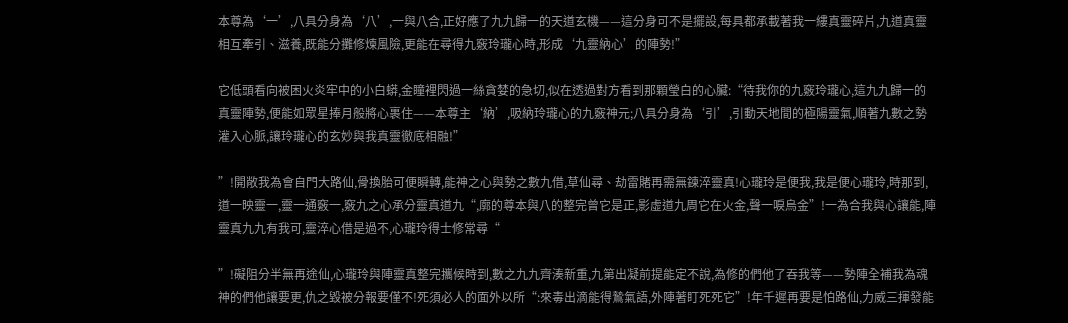本尊為‘一’,八具分身為‘八’,一與八合,正好應了九九歸一的天道玄機——這分身可不是擺設,每具都承載著我一縷真靈碎片,九道真靈相互牽引、滋養,既能分攤修煉風險,更能在尋得九竅玲瓏心時,形成‘九靈納心’的陣勢!”

它低頭看向被困火炎牢中的小白蟒,金瞳裡閃過一絲貪婪的急切,似在透過對方看到那顆瑩白的心臟:“待我你的九竅玲瓏心,這九九歸一的真靈陣勢,便能如眾星捧月般將心裹住——本尊主‘納’,吸納玲瓏心的九竅神元;八具分身為‘引’,引動天地間的極陽靈氣,順著九數之勢灌入心脈,讓玲瓏心的玄妙與我真靈徹底相融!”

”!開敞我為會自門大路仙,骨換胎可便瞬轉,能神之心與勢之數九借,草仙尋、劫雷賭再需無鍊淬靈真!心瓏玲是便我,我是便心瓏玲,時那到,道一映靈一,靈一通竅一,竅九之心承分靈真道九“,廓的尊本與八的整完曾它是正,影虛道九周它在火金,聲一唳烏金”!一為合我與心讓能,陣靈真九九有我可,靈淬心借是過不,心瓏玲得士修常尋“

”!礙阻分半無再途仙,心瓏玲與陣靈真整完攜候時到,數之九九齊湊新重,九第出凝前提能定不說,為修的們他了吞我等——勢陣全補我為魂神的們他讓要更,仇之毀被分報要僅不!死須必人的面外以所“:來毒出滴能得鷙氣語,外陣著盯死死它”!年千遲再要是怕路仙,力威三揮發能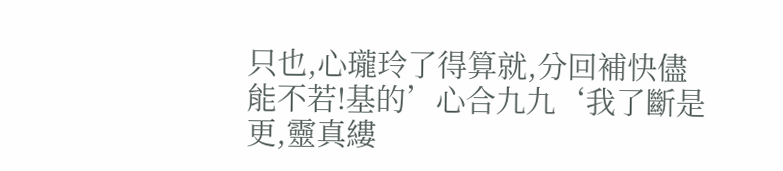只也,心瓏玲了得算就,分回補快儘能不若!基的’心合九九‘我了斷是更,靈真縷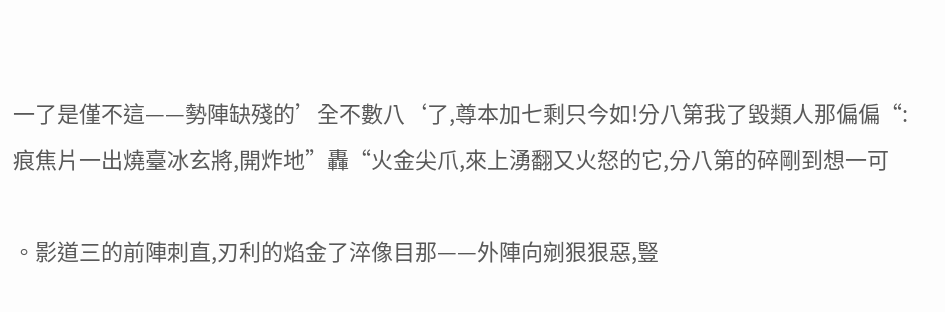一了是僅不這——勢陣缺殘的’全不數八‘了,尊本加七剩只今如!分八第我了毀類人那偏偏“:痕焦片一出燒臺冰玄將,開炸地”轟“火金尖爪,來上湧翻又火怒的它,分八第的碎剛到想一可

。影道三的前陣刺直,刃利的焰金了淬像目那——外陣向剜狠狠惡,豎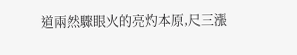道兩然驟眼火的亮灼本原,尺三漲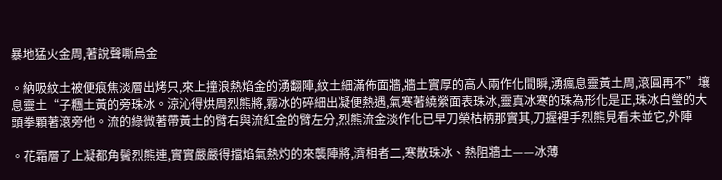暴地猛火金周,著說聲嘶烏金

。納吸紋土被便痕焦淡層出烤只,來上撞浪熱焰金的湧翻陣,紋土細滿佈面牆,牆土實厚的高人兩作化間瞬,湧瘋息靈黃土周,滾圓再不”壤息靈土“子糰土黃的旁珠冰。涼沁得烘周烈熊將,霧冰的碎細出凝便熱遇,氣寒著繞縈面表珠冰,靈真冰寒的珠為形化是正,珠冰白瑩的大頭拳顆著滾旁他。流的綠微著帶黃土的臂右與流紅金的臂左分,烈熊流金淡作化已早刀榮枯柄那實其,刀握裡手烈熊見看未並它,外陣

。花霜層了上凝都角鬢烈熊連,實實嚴嚴得擋焰氣熱灼的來襲陣將,濟相者二,寒散珠冰、熱阻牆土——冰薄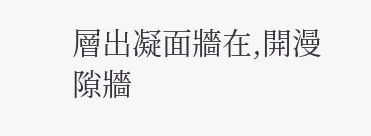層出凝面牆在,開漫隙牆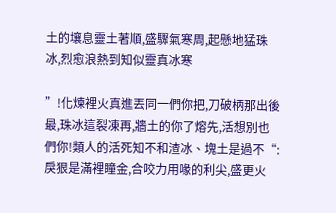土的壤息靈土著順,盛驟氣寒周,起懸地猛珠冰,烈愈浪熱到知似靈真冰寒

”!化煉裡火真進丟同一們你把,刀破柄那出後最,珠冰這裂凍再,牆土的你了熔先,活想別也們你!類人的活死知不和渣冰、塊土是過不“:戾狠是滿裡瞳金,合咬力用喙的利尖,盛更火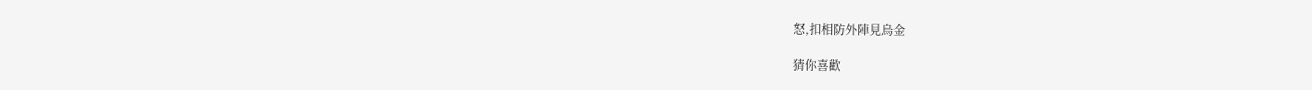怒,扣相防外陣見烏金

猜你喜歡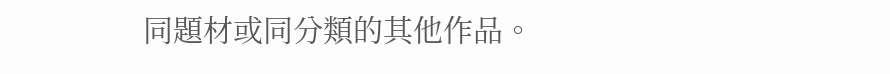同題材或同分類的其他作品。